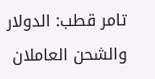تامر قطب: الدولار والشحن العاملان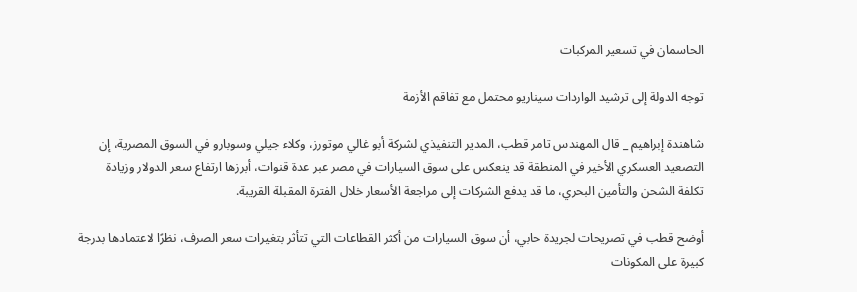الحاسمان في تسعير المركبات

توجه الدولة إلى ترشيد الواردات سيناريو محتمل مع تفاقم الأزمة

شاهندة إبراهيم _ قال المهندس تامر قطب، المدير التنفيذي لشركة أبو غالي موتورز، وكلاء جيلي وسوبارو في السوق المصرية، إن التصعيد العسكري الأخير في المنطقة قد ينعكس على سوق السيارات في مصر عبر عدة قنوات، أبرزها ارتفاع سعر الدولار وزيادة تكلفة الشحن والتأمين البحري، ما قد يدفع الشركات إلى مراجعة الأسعار خلال الفترة المقبلة القريبة.

أوضح قطب في تصريحات لجريدة حابي، أن سوق السيارات من أكثر القطاعات التي تتأثر بتغيرات سعر الصرف، نظرًا لاعتمادها بدرجة كبيرة على المكونات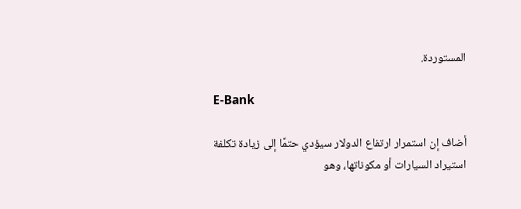المستوردة.

E-Bank

أضاف إن استمرار ارتفاع الدولار سيؤدي حتمًا إلى زيادة تكلفة استيراد السيارات أو مكوناتها، وهو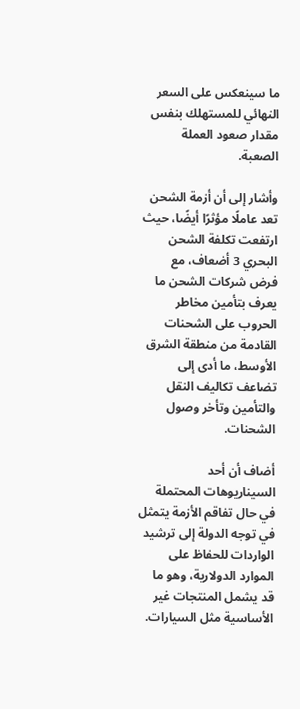ما سينعكس على السعر النهائي للمستهلك بنفس مقدار صعود العملة الصعبة.

وأشار إلى أن أزمة الشحن تعد عاملًا مؤثرًا أيضًا، حيث ارتفعت تكلفة الشحن البحري 3 أضعاف، مع فرض شركات الشحن ما يعرف بتأمين مخاطر الحروب على الشحنات القادمة من منطقة الشرق الأوسط، ما أدى إلى تضاعف تكاليف النقل والتأمين وتأخر وصول الشحنات.

أضاف أن أحد السيناريوهات المحتملة في حال تفاقم الأزمة يتمثل في توجه الدولة إلى ترشيد الواردات للحفاظ على الموارد الدولارية، وهو ما قد يشمل المنتجات غير الأساسية مثل السيارات.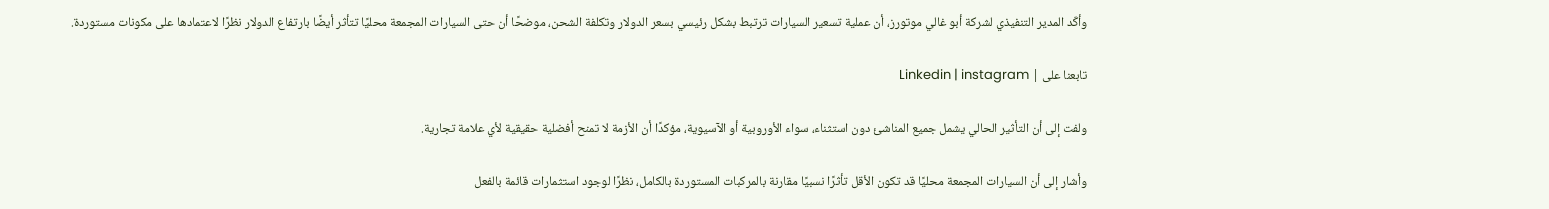وأكّد المدير التنفيذي لشركة أبو غالي موتورز، أن عملية تسعير السيارات ترتبط بشكل رئيسي بسعر الدولار وتكلفة الشحن، موضحًا أن حتى السيارات المجمعة محليًا تتأثر أيضًا بارتفاع الدولار نظرًا لاعتمادها على مكونات مستوردة.

تابعنا على | Linkedin | instagram

ولفت إلى أن التأثير الحالي يشمل جميع المناشئ دون استثناء، سواء الأوروبية أو الآسيوية، مؤكدًا أن الأزمة لا تمنح أفضلية حقيقية لأي علامة تجارية.

وأشار إلى أن السيارات المجمعة محليًا قد تكون الأقل تأثرًا نسبيًا مقارنة بالمركبات المستوردة بالكامل، نظرًا لوجود استثمارات قائمة بالفعل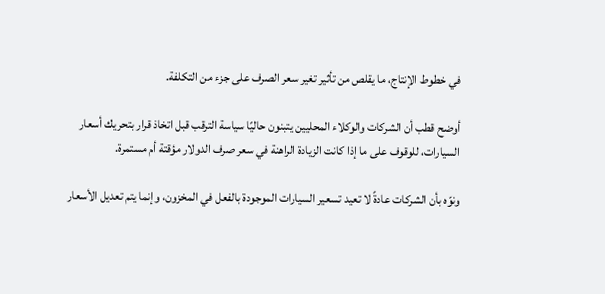في خطوط الإنتاج، ما يقلص من تأثير تغير سعر الصرف على جزء من التكلفة.

أوضح قطب أن الشركات والوكلاء المحليين يتبنون حاليًا سياسة الترقب قبل اتخاذ قرار بتحريك أسعار السيارات، للوقوف على ما إذا كانت الزيادة الراهنة في سعر صرف الدولار مؤقتة أم مستمرة.

ونوّه بأن الشركات عادةً لا تعيد تسعير السيارات الموجودة بالفعل في المخزون، وإنما يتم تعديل الأسعار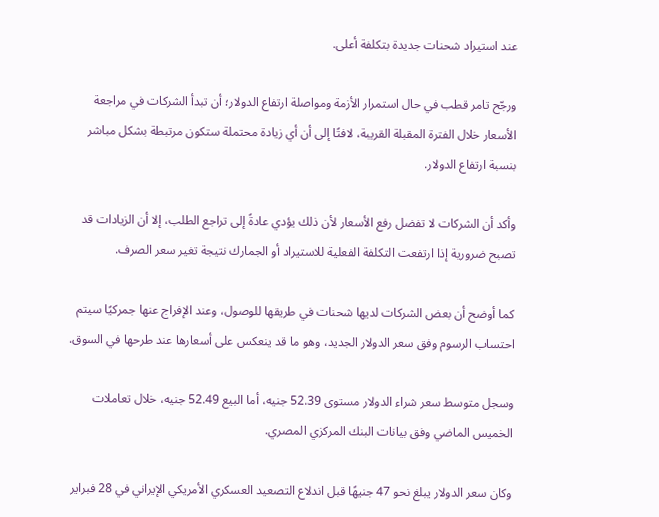عند استيراد شحنات جديدة بتكلفة أعلى.

ورجّح تامر قطب في حال استمرار الأزمة ومواصلة ارتفاع الدولار؛ أن تبدأ الشركات في مراجعة الأسعار خلال الفترة المقبلة القريبة، لافتًا إلى أن أي زيادة محتملة ستكون مرتبطة بشكل مباشر بنسبة ارتفاع الدولار.

وأكد أن الشركات لا تفضل رفع الأسعار لأن ذلك يؤدي عادةً إلى تراجع الطلب، إلا أن الزيادات قد تصبح ضرورية إذا ارتفعت التكلفة الفعلية للاستيراد أو الجمارك نتيجة تغير سعر الصرف.

كما أوضح أن بعض الشركات لديها شحنات في طريقها للوصول، وعند الإفراج عنها جمركيًا سيتم احتساب الرسوم وفق سعر الدولار الجديد، وهو ما قد ينعكس على أسعارها عند طرحها في السوق.

وسجل متوسط سعر شراء الدولار مستوى 52.39 جنيه، أما البيع 52.49 جنيه، خلال تعاملات الخميس الماضي وفق بيانات البنك المركزي المصري.

وكان سعر الدولار يبلغ نحو 47 جنيهًا قبل اندلاع التصعيد العسكري الأمريكي الإيراني في 28 فبراير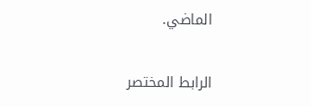الماضي.

الرابط المختصر